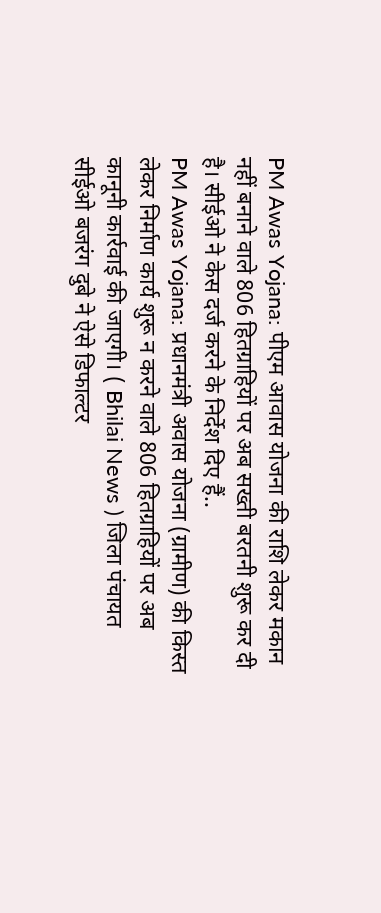PM Awas Yojana: पीएम आवास योजना की राशि लेकर मकान नहीं बनाने वाले 806 हितग्राहियों पर अब सख्ती बरतनी शुरू कर दी है। सीईओ ने केस दर्ज करने के निर्देश दिए हैं..
PM Awas Yojana: प्रधानमंत्री अवास योजना (ग्रामीण) की किस्त लेकर निर्माण कार्य शुरू न करने वाले 806 हितग्राहियों पर अब कानूनी कार्रवाई की जाएगी। ( Bhilai News ) जिला पंचायत सीईओ बजरंग दुबे ने ऐसे डिफाल्टर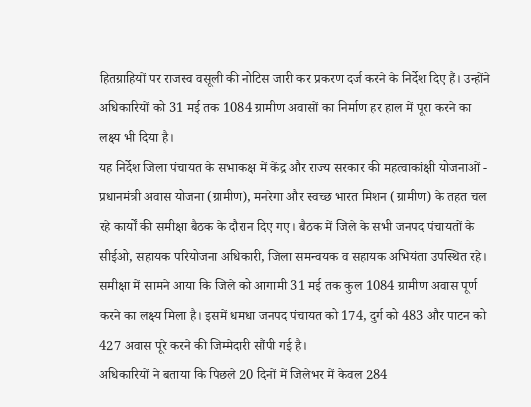हितग्राहियों पर राजस्व वसूली की नोटिस जारी कर प्रकरण दर्ज करने के निर्देश दिए हैं। उन्होंने अधिकारियों को 31 मई तक 1084 ग्रामीण अवासों का निर्माण हर हाल में पूरा करने का लक्ष्य भी दिया है।
यह निर्देश जिला पंचायत के सभाकक्ष में केंद्र और राज्य सरकार की महत्वाकांक्षी योजनाओं - प्रधानमंत्री अवास योजना (ग्रामीण), मनरेगा और स्वच्छ भारत मिशन (ग्रामीण) के तहत चल रहे कार्यों की समीक्षा बैठक के दौरान दिए गए। बैठक में जिले के सभी जनपद पंचायतों के सीईओ, सहायक परियोजना अधिकारी, जिला समन्वयक व सहायक अभियंता उपस्थित रहे। समीक्षा में सामने आया कि जिले को आगामी 31 मई तक कुल 1084 ग्रामीण अवास पूर्ण करने का लक्ष्य मिला है। इसमें धमधा जनपद पंचायत को 174, दुर्ग को 483 और पाटन को 427 अवास पूरे करने की जिम्मेदारी सौंपी गई है।
अधिकारियों ने बताया कि पिछले 20 दिनों में जिलेभर में केवल 284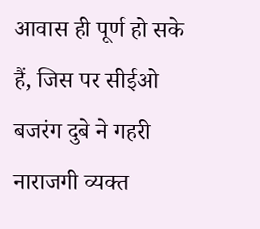आवास ही पूर्ण हो सके हैं, जिस पर सीईओ बजरंग दुबे ने गहरी नाराजगी व्यक्त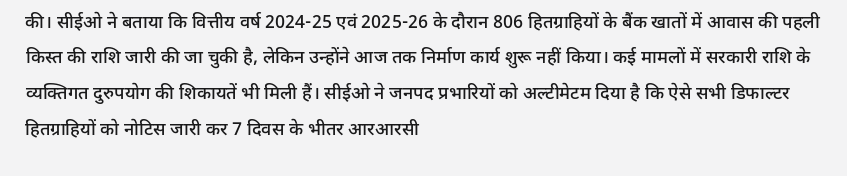की। सीईओ ने बताया कि वित्तीय वर्ष 2024-25 एवं 2025-26 के दौरान 806 हितग्राहियों के बैंक खातों में आवास की पहली किस्त की राशि जारी की जा चुकी है, लेकिन उन्होंने आज तक निर्माण कार्य शुरू नहीं किया। कई मामलों में सरकारी राशि के व्यक्तिगत दुरुपयोग की शिकायतें भी मिली हैं। सीईओ ने जनपद प्रभारियों को अल्टीमेटम दिया है कि ऐसे सभी डिफाल्टर हितग्राहियों को नोटिस जारी कर 7 दिवस के भीतर आरआरसी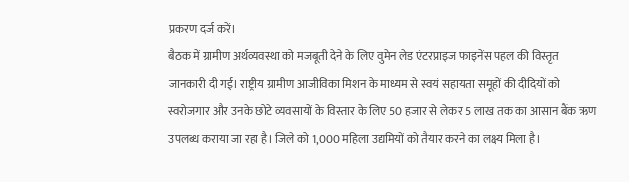प्रकरण दर्ज करें।
बैठक में ग्रामीण अर्थव्यवस्था को मजबूती देने के लिए वुमेन लेड एंटरप्राइज फाइनेंस पहल की विस्तृत जानकारी दी गई। राष्ट्रीय ग्रामीण आजीविका मिशन के माध्यम से स्वयं सहायता समूहों की दीदियों को स्वरोजगार और उनके छोटे व्यवसायों के विस्तार के लिए 50 हजार से लेकर 5 लाख तक का आसान बैंक ऋण उपलब्ध कराया जा रहा है। जिले को 1,000 महिला उद्यमियों को तैयार करने का लक्ष्य मिला है।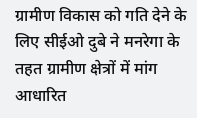ग्रामीण विकास को गति देने के लिए सीईओ दुबे ने मनरेगा के तहत ग्रामीण क्षेत्रों में मांग आधारित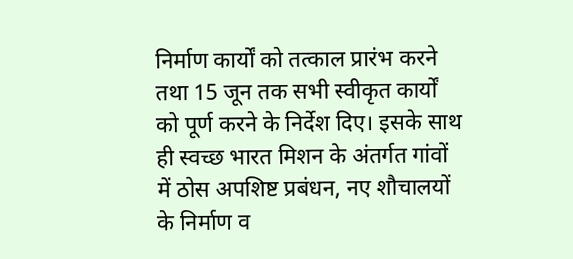निर्माण कार्यों को तत्काल प्रारंभ करने तथा 15 जून तक सभी स्वीकृत कार्यों को पूर्ण करने के निर्देश दिए। इसके साथ ही स्वच्छ भारत मिशन के अंतर्गत गांवों में ठोस अपशिष्ट प्रबंधन, नए शौचालयों के निर्माण व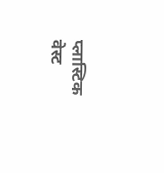प्लास्टिक वेस्ट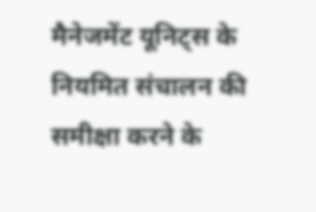मैनेजमेंट यूनिट्स के नियमित संचालन की समीक्षा करने के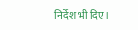निर्देश भी दिए।